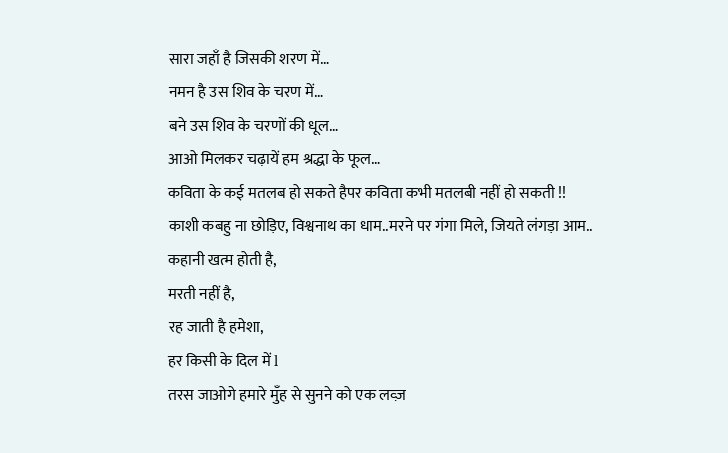सारा जहाँ है जिसकी शरण में…
नमन है उस शिव के चरण में…
बने उस शिव के चरणों की धूल…
आओ मिलकर चढ़ायें हम श्रद्धा के फूल…
कविता के कई मतलब हो सकते हैपर कविता कभी मतलबी नहीं हो सकती !!
काशी कबहु ना छोड़िए, विश्वनाथ का धाम..मरने पर गंगा मिले, जियते लंगड़ा आम..
कहानी खत्म होती है,
मरती नहीं है,
रह जाती है हमेशा,
हर किसी के दिल में l
तरस जाओगे हमारे मुँह से सुनने को एक लव्ज़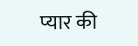प्यार की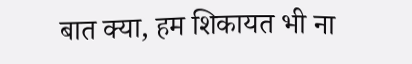बात क्या, हम शिकायत भी ना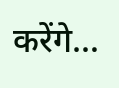करेंगे…